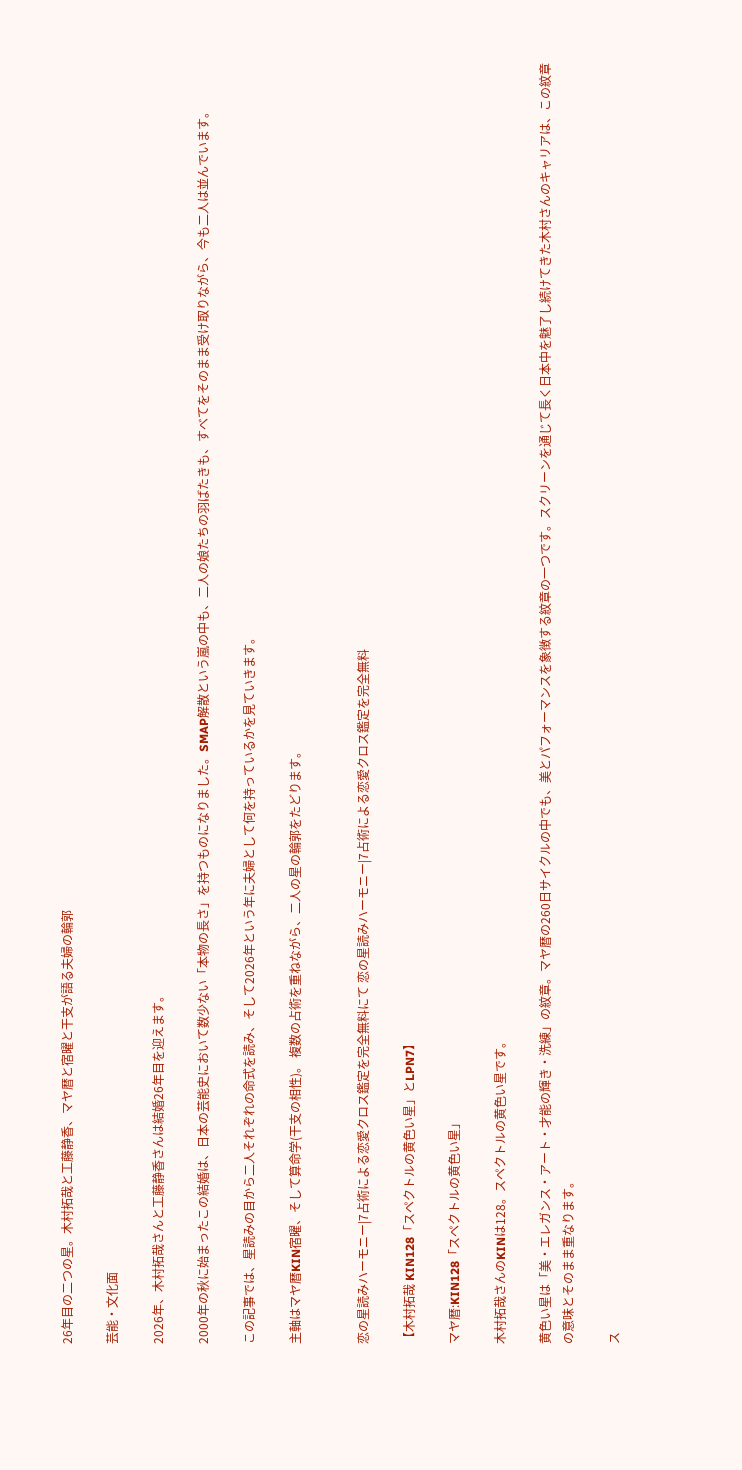26年目の二つの星。木村拓哉と工藤静香、マヤ暦と宿曜と干支が語る夫婦の輪郭

芸能・文化面

2026年、木村拓哉さんと工藤静香さんは結婚26年目を迎えます。

2000年の秋に始まったこの結婚は、日本の芸能史において数少ない「本物の長さ」を持つものになりました。SMAP解散という嵐の中も、二人の娘たちの羽ばたきも、すべてをそのまま受け取りながら、今も二人は並んでいます。

この記事では、星読みの目から二人それぞれの命式を読み、そして2026年という年に夫婦として何を持っているかを見ていきます。

主軸はマヤ暦KIN宿曜、そして算命学(干支の相性)。 複数の占術を重ねながら、二人の星の輪郭をたどります。


恋の星読みハーモニー|7占術による恋愛クロス鑑定を完全無料にて 恋の星読みハーモニー|7占術による恋愛クロス鑑定を完全無料

【木村拓哉 KIN128「スペクトルの黄色い星」とLPN7】

マヤ暦:KIN128「スペクトルの黄色い星」

木村拓哉さんのKINは128。スペクトルの黄色い星です。

黄色い星は「美・エレガンス・アート・才能の輝き・洗練」の紋章。マヤ暦の260日サイクルの中でも、美とパフォーマンスを象徴する紋章の一つです。スクリーンを通じて長く日本中を魅了し続けてきた木村さんのキャリアは、この紋章の意味とそのまま重なります。

ス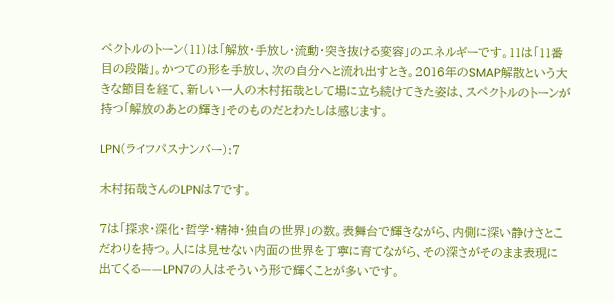ペクトルのトーン(11)は「解放・手放し・流動・突き抜ける変容」のエネルギーです。11は「11番目の段階」。かつての形を手放し、次の自分へと流れ出すとき。2016年のSMAP解散という大きな節目を経て、新しい一人の木村拓哉として場に立ち続けてきた姿は、スペクトルのトーンが持つ「解放のあとの輝き」そのものだとわたしは感じます。

LPN(ライフパスナンバー):7

木村拓哉さんのLPNは7です。

7は「探求・深化・哲学・精神・独自の世界」の数。表舞台で輝きながら、内側に深い静けさとこだわりを持つ。人には見せない内面の世界を丁寧に育てながら、その深さがそのまま表現に出てくる——LPN7の人はそういう形で輝くことが多いです。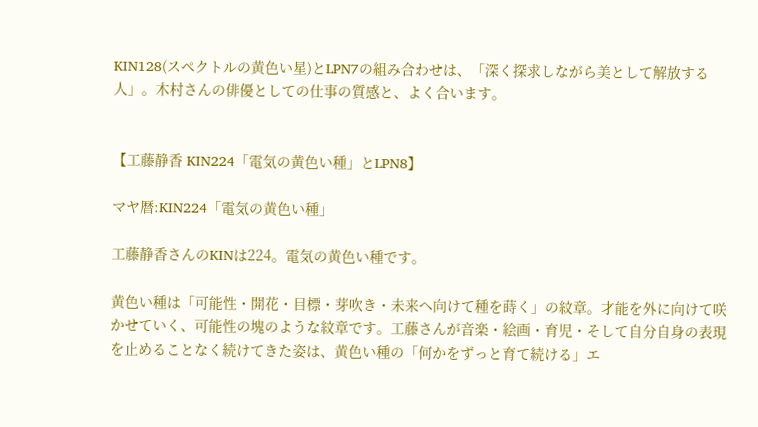KIN128(スペクトルの黄色い星)とLPN7の組み合わせは、「深く探求しながら美として解放する人」。木村さんの俳優としての仕事の質感と、よく合います。


【工藤静香 KIN224「電気の黄色い種」とLPN8】

マヤ暦:KIN224「電気の黄色い種」

工藤静香さんのKINは224。電気の黄色い種です。

黄色い種は「可能性・開花・目標・芽吹き・未来へ向けて種を蒔く」の紋章。才能を外に向けて咲かせていく、可能性の塊のような紋章です。工藤さんが音楽・絵画・育児・そして自分自身の表現を止めることなく続けてきた姿は、黄色い種の「何かをずっと育て続ける」エ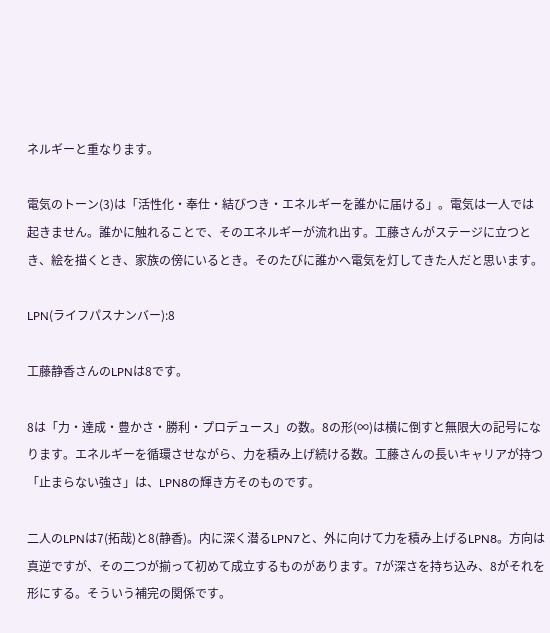ネルギーと重なります。

電気のトーン(3)は「活性化・奉仕・結びつき・エネルギーを誰かに届ける」。電気は一人では起きません。誰かに触れることで、そのエネルギーが流れ出す。工藤さんがステージに立つとき、絵を描くとき、家族の傍にいるとき。そのたびに誰かへ電気を灯してきた人だと思います。

LPN(ライフパスナンバー):8

工藤静香さんのLPNは8です。

8は「力・達成・豊かさ・勝利・プロデュース」の数。8の形(∞)は横に倒すと無限大の記号になります。エネルギーを循環させながら、力を積み上げ続ける数。工藤さんの長いキャリアが持つ「止まらない強さ」は、LPN8の輝き方そのものです。

二人のLPNは7(拓哉)と8(静香)。内に深く潜るLPN7と、外に向けて力を積み上げるLPN8。方向は真逆ですが、その二つが揃って初めて成立するものがあります。7が深さを持ち込み、8がそれを形にする。そういう補完の関係です。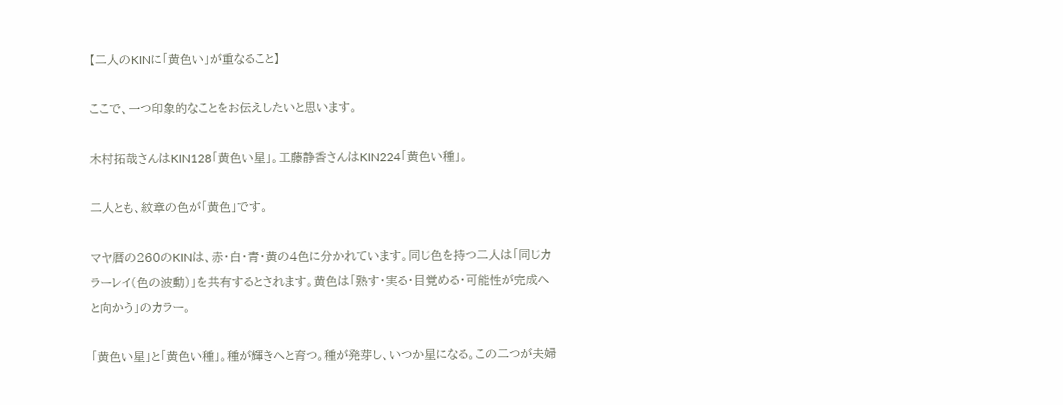【二人のKINに「黄色い」が重なること】

ここで、一つ印象的なことをお伝えしたいと思います。

木村拓哉さんはKIN128「黄色い星」。工藤静香さんはKIN224「黄色い種」。

二人とも、紋章の色が「黄色」です。

マヤ暦の260のKINは、赤・白・青・黄の4色に分かれています。同じ色を持つ二人は「同じカラーレイ(色の波動)」を共有するとされます。黄色は「熟す・実る・目覚める・可能性が完成へと向かう」のカラー。

「黄色い星」と「黄色い種」。種が輝きへと育つ。種が発芽し、いつか星になる。この二つが夫婦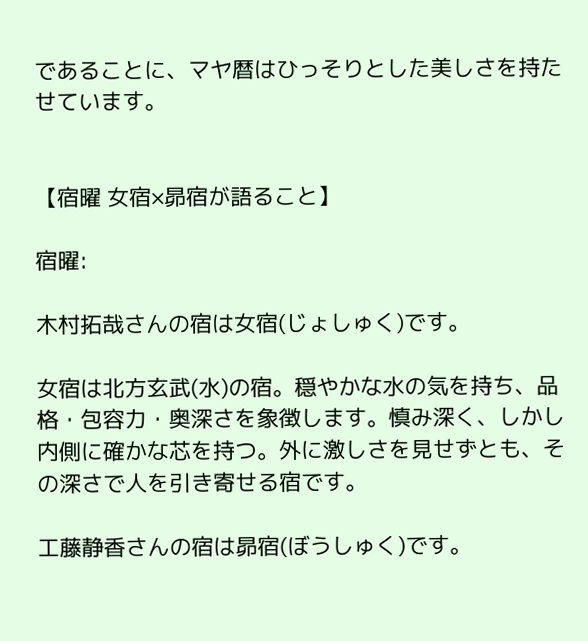であることに、マヤ暦はひっそりとした美しさを持たせています。


【宿曜 女宿×昴宿が語ること】

宿曜:

木村拓哉さんの宿は女宿(じょしゅく)です。

女宿は北方玄武(水)の宿。穏やかな水の気を持ち、品格・包容力・奥深さを象徴します。慎み深く、しかし内側に確かな芯を持つ。外に激しさを見せずとも、その深さで人を引き寄せる宿です。

工藤静香さんの宿は昴宿(ぼうしゅく)です。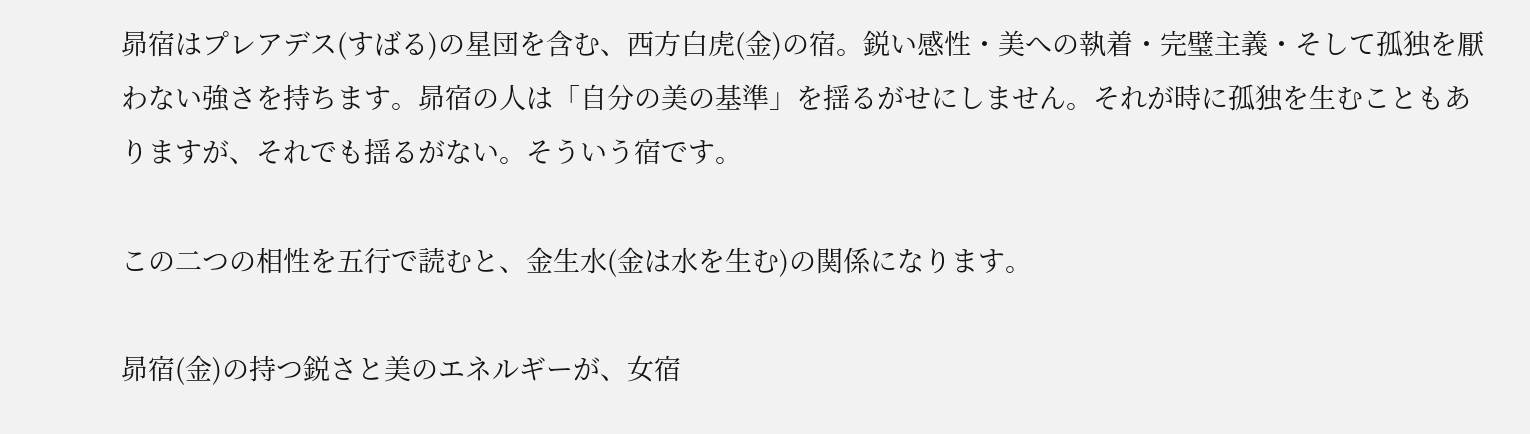昴宿はプレアデス(すばる)の星団を含む、西方白虎(金)の宿。鋭い感性・美への執着・完璧主義・そして孤独を厭わない強さを持ちます。昴宿の人は「自分の美の基準」を揺るがせにしません。それが時に孤独を生むこともありますが、それでも揺るがない。そういう宿です。

この二つの相性を五行で読むと、金生水(金は水を生む)の関係になります。

昴宿(金)の持つ鋭さと美のエネルギーが、女宿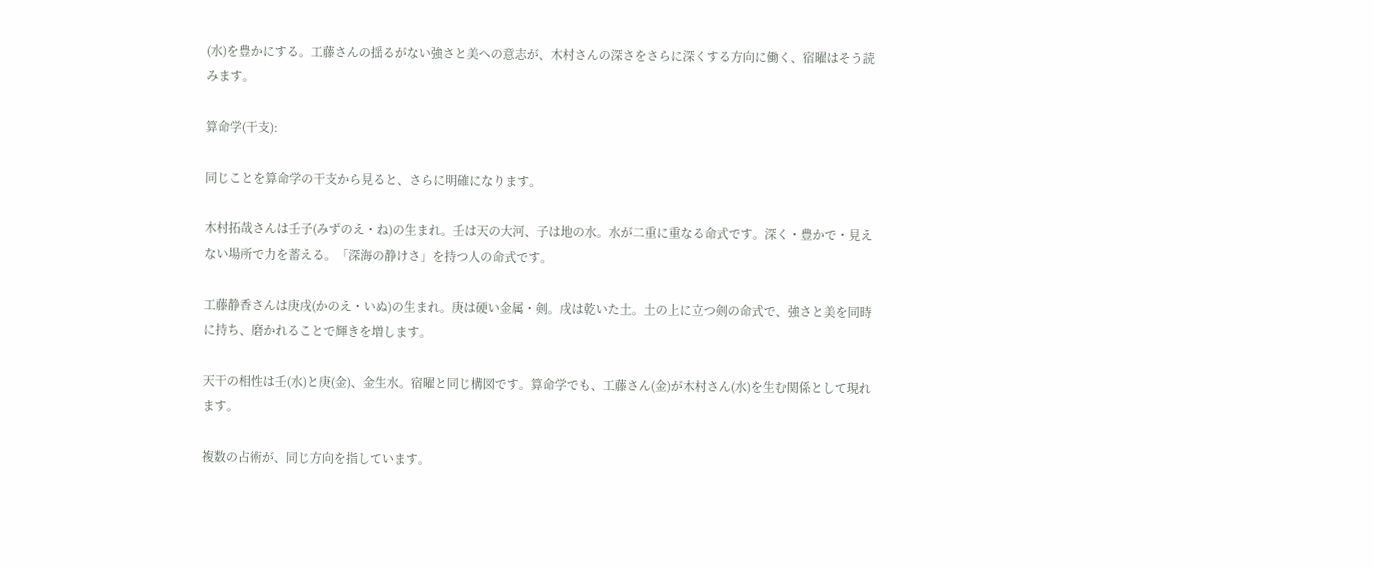(水)を豊かにする。工藤さんの揺るがない強さと美への意志が、木村さんの深さをさらに深くする方向に働く、宿曜はそう読みます。

算命学(干支):

同じことを算命学の干支から見ると、さらに明確になります。

木村拓哉さんは壬子(みずのえ・ね)の生まれ。壬は天の大河、子は地の水。水が二重に重なる命式です。深く・豊かで・見えない場所で力を蓄える。「深海の静けさ」を持つ人の命式です。

工藤静香さんは庚戌(かのえ・いぬ)の生まれ。庚は硬い金属・剣。戌は乾いた土。土の上に立つ剣の命式で、強さと美を同時に持ち、磨かれることで輝きを増します。

天干の相性は壬(水)と庚(金)、金生水。宿曜と同じ構図です。算命学でも、工藤さん(金)が木村さん(水)を生む関係として現れます。

複数の占術が、同じ方向を指しています。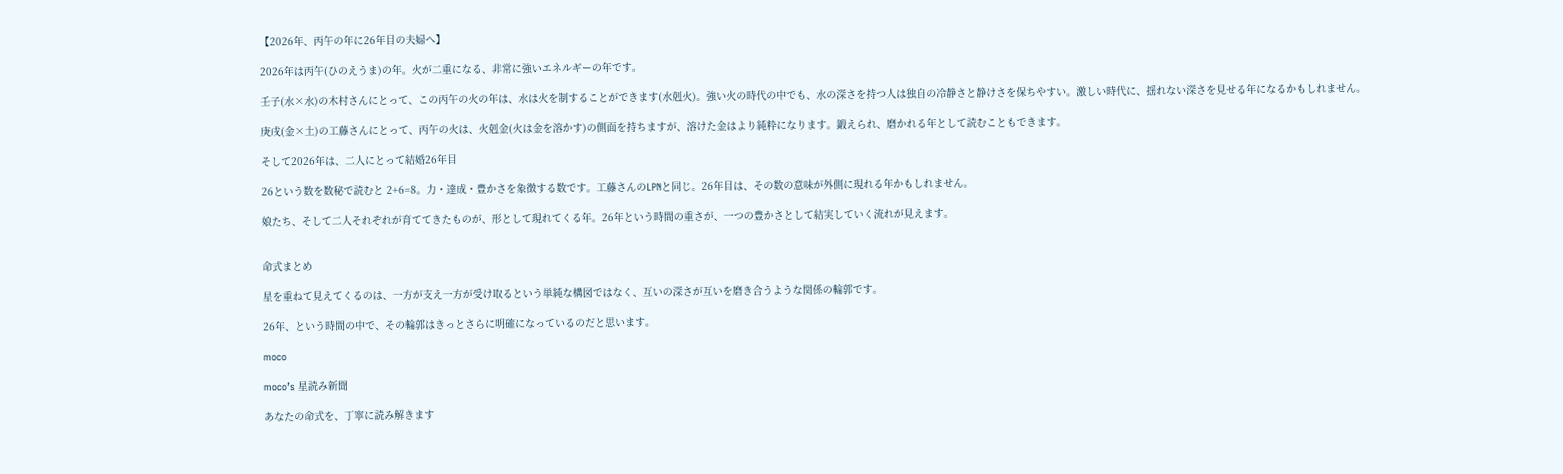【2026年、丙午の年に26年目の夫婦へ】

2026年は丙午(ひのえうま)の年。火が二重になる、非常に強いエネルギーの年です。

壬子(水×水)の木村さんにとって、この丙午の火の年は、水は火を制することができます(水剋火)。強い火の時代の中でも、水の深さを持つ人は独自の冷静さと静けさを保ちやすい。激しい時代に、揺れない深さを見せる年になるかもしれません。

庚戌(金×土)の工藤さんにとって、丙午の火は、火剋金(火は金を溶かす)の側面を持ちますが、溶けた金はより純粋になります。鍛えられ、磨かれる年として読むこともできます。

そして2026年は、二人にとって結婚26年目

26という数を数秘で読むと 2+6=8。力・達成・豊かさを象徴する数です。工藤さんのLPNと同じ。26年目は、その数の意味が外側に現れる年かもしれません。

娘たち、そして二人それぞれが育ててきたものが、形として現れてくる年。26年という時間の重さが、一つの豊かさとして結実していく流れが見えます。


命式まとめ

星を重ねて見えてくるのは、一方が支え一方が受け取るという単純な構図ではなく、互いの深さが互いを磨き合うような関係の輪郭です。

26年、という時間の中で、その輪郭はきっとさらに明確になっているのだと思います。

moco

moco’s 星読み新聞

あなたの命式を、丁寧に読み解きます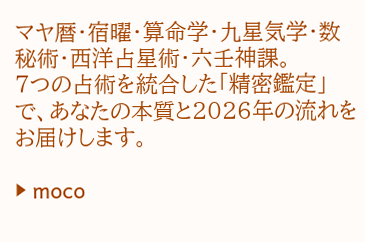マヤ暦・宿曜・算命学・九星気学・数秘術・西洋占星術・六壬神課。
7つの占術を統合した「精密鑑定」で、あなたの本質と2026年の流れをお届けします。

▶ moco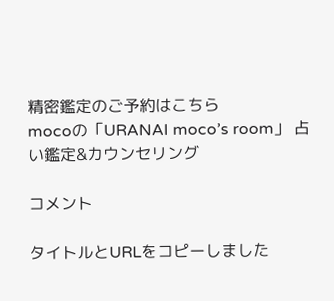精密鑑定のご予約はこちら
mocoの「URANAI moco’s room」 占い鑑定&カウンセリング

コメント

タイトルとURLをコピーしました